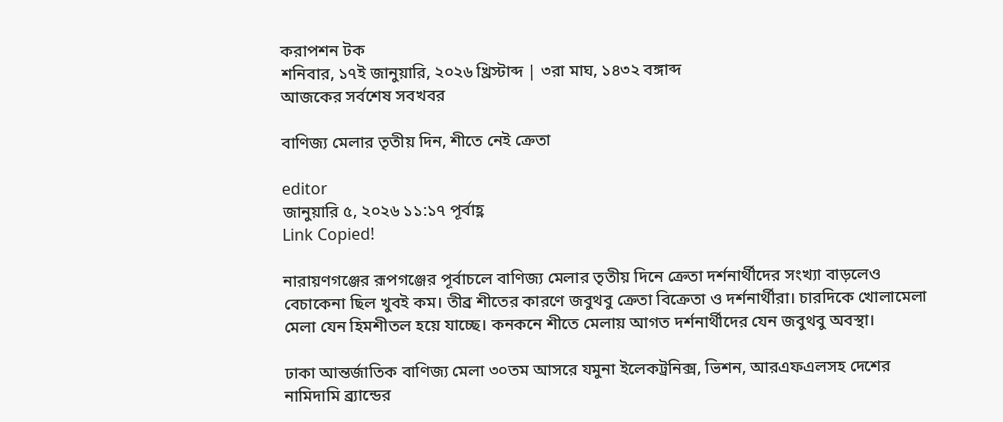করাপশন টক
শনিবার, ১৭ই জানুয়ারি, ২০২৬ খ্রিস্টাব্দ | ৩রা মাঘ, ১৪৩২ বঙ্গাব্দ
আজকের সর্বশেষ সবখবর

বাণিজ্য মেলার তৃতীয় দিন, শীতে নেই ক্রেতা

editor
জানুয়ারি ৫, ২০২৬ ১১:১৭ পূর্বাহ্ণ
Link Copied!

নারায়ণগঞ্জের রূপগঞ্জের পূর্বাচলে বাণিজ্য মেলার তৃতীয় দিনে ক্রেতা দর্শনার্থীদের সংখ্যা বাড়লেও বেচাকেনা ছিল খুবই কম। তীব্র শীতের কারণে জবুথবু ক্রেতা বিক্রেতা ও দর্শনার্থীরা। চারদিকে খোলামেলা মেলা যেন হিমশীতল হয়ে যাচ্ছে। কনকনে শীতে মেলায় আগত দর্শনার্থীদের যেন জবুথবু অবস্থা।

ঢাকা আন্তর্জাতিক বাণিজ্য মেলা ৩০তম আসরে যমুনা ইলেকট্রনিক্স, ভিশন, আরএফএলসহ দেশের নামিদামি ব্র্যান্ডের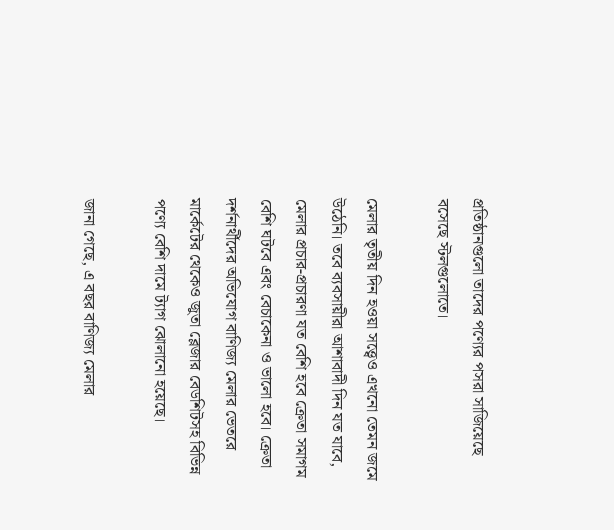প্রতিষ্ঠানগুলো তাদের পণ্যের পসরা সাজিয়েছে বসেছে স্টলগুলোতে।

মেলার তৃতীয় দিন হওয়া সত্ত্বেও এখনো তেমন জমে উঠেনি। তবে ব্যবসায়ীরা আশাবাদী দিন যত যাবে, মেলার প্রচার-প্রচারণা যত বেশি হবে ক্রেতা সমাগম বেশি ঘটবে এবং বেচাকেনা ও ভালো হবে। ক্রেতা দর্শনার্থীদের অভিযোগ বাণিজ্য মেলার ভেতরে মার্কেটের থেকেও জুতা ব্লেজার বেডশিটসহ বিভিন্ন পণ্যে বেশি দামে ট্যাগ ঝোলানো হয়েছে।

জানা গেছে, এ বছর বাণিজ্য মেলার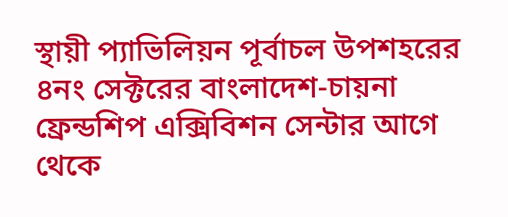স্থায়ী প্যাভিলিয়ন পূর্বাচল উপশহরের ৪নং সেক্টরের বাংলাদেশ-চায়না ফ্রেন্ডশিপ এক্সিবিশন সেন্টার আগে থেকে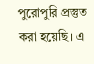পুরোপুরি প্রস্তুত করা হয়েছি। এ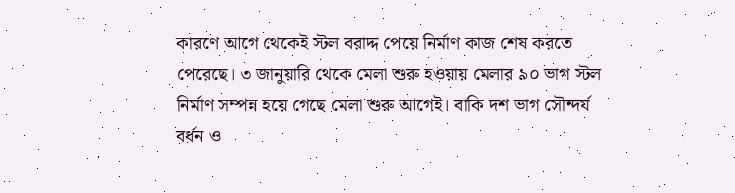কারণে আগে থেকেই স্টল বরাদ্দ পেয়ে নির্মাণ কাজ শেষ করতে পেরেছে। ৩ জানুয়ারি থেকে মেলা শুরু হওয়ায় মেলার ৯০ ভাগ স্টল নির্মাণ সম্পন্ন হয়ে গেছে মেলা শুরু আগেই। বাকি দশ ভাগ সৌন্দর্য বর্ধন ও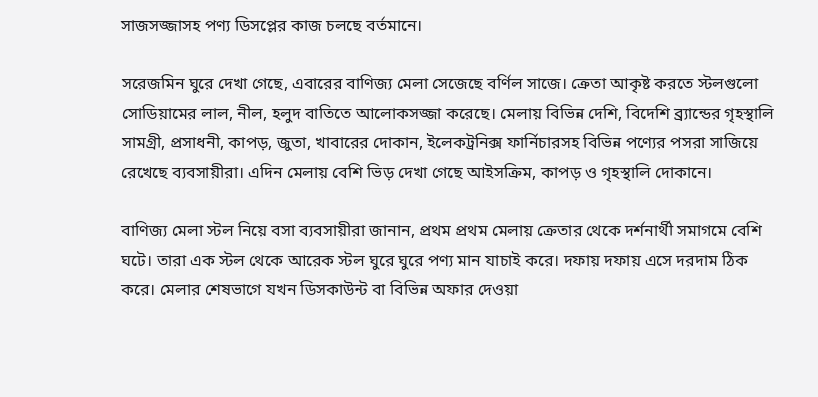সাজসজ্জাসহ পণ্য ডিসপ্লের কাজ চলছে বর্তমানে।

সরেজমিন ঘুরে দেখা গেছে, এবারের বাণিজ্য মেলা সেজেছে বর্ণিল সাজে। ক্রেতা আকৃষ্ট করতে স্টলগুলো সোডিয়ামের লাল, নীল, হলুদ বাতিতে আলোকসজ্জা করেছে। মেলায় বিভিন্ন দেশি, বিদেশি ব্র্যান্ডের গৃহস্থালি সামগ্রী, প্রসাধনী, কাপড়, জুতা, খাবারের দোকান, ইলেকট্রনিক্স ফার্নিচারসহ বিভিন্ন পণ্যের পসরা সাজিয়ে রেখেছে ব্যবসায়ীরা। এদিন মেলায় বেশি ভিড় দেখা গেছে আইসক্রিম, কাপড় ও গৃহস্থালি দোকানে।

বাণিজ্য মেলা স্টল নিয়ে বসা ব্যবসায়ীরা জানান, প্রথম প্রথম মেলায় ক্রেতার থেকে দর্শনার্থী সমাগমে বেশি ঘটে। তারা এক স্টল থেকে আরেক স্টল ঘুরে ঘুরে পণ্য মান যাচাই করে। দফায় দফায় এসে দরদাম ঠিক করে। মেলার শেষভাগে যখন ডিসকাউন্ট বা বিভিন্ন অফার দেওয়া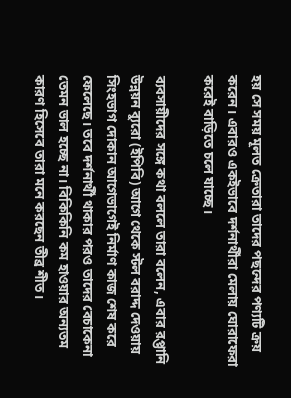হয় সে সময় মূলত ক্রেতারা তাদের পছন্দের পণ্যটি ক্রয় করেন। এবারও একইভাবে দর্শনার্থীরা মেলায় ঘোরাফেরা করেই বাড়িতে চলে যাচ্ছে।

ব্যবসায়ীদের সঙ্গে কথা বললে তারা বলেন, এবার রপ্তানি উন্নয়ন ব্যুরো (ইপিবি) আগে থেকে স্টল বরাদ্দ দেওয়ায় সিংহভাগ দোকান আগেভাগেই নির্মাণ কাজ শেষ করে ফেলেছে। তবে দর্শনার্থী থাকার পরও তাদের বেচাকেনা তেমন ভাল হচ্ছে না। বিকিকিনি কম হাওয়ার অন্যতম কারণ হিসেবে তারা মনে করছেন তীব্র শীত।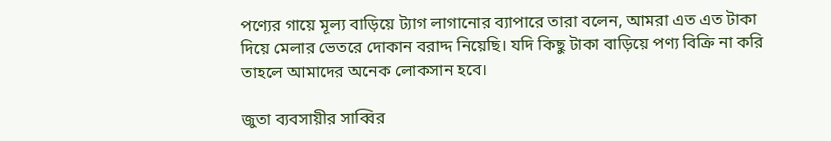পণ্যের গায়ে মূল্য বাড়িয়ে ট্যাগ লাগানোর ব্যাপারে তারা বলেন, আমরা এত এত টাকা দিয়ে মেলার ভেতরে দোকান বরাদ্দ নিয়েছি। যদি কিছু টাকা বাড়িয়ে পণ্য বিক্রি না করি তাহলে আমাদের অনেক লোকসান হবে।

জুতা ব্যবসায়ীর সাব্বির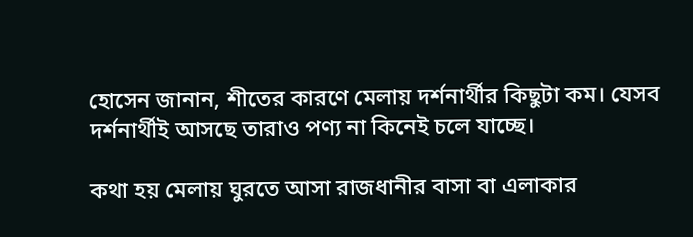হোসেন জানান, শীতের কারণে মেলায় দর্শনার্থীর কিছুটা কম। যেসব দর্শনার্থীই আসছে তারাও পণ্য না কিনেই চলে যাচ্ছে।

কথা হয় মেলায় ঘুরতে আসা রাজধানীর বাসা বা এলাকার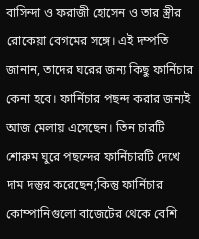বাসিন্দা ও ফরাজী হোসেন ও তার স্ত্রীর রোকেয়া বেগমের সঙ্গে। এই দম্পতি জানান, তাদের ঘরের জন্য কিছু ফার্নিচার কেনা হবে। ফার্নিচার পছন্দ করার জন্যই আজ মেলায় এসেছেন। তিন চারটি শোরুম ঘুরে পছন্দের ফার্নিচারটি দেখে দাম দস্তুর করেছেন;কিন্তু ফার্নিচার কোম্পানিগুলো বাজেটের থেকে বেশি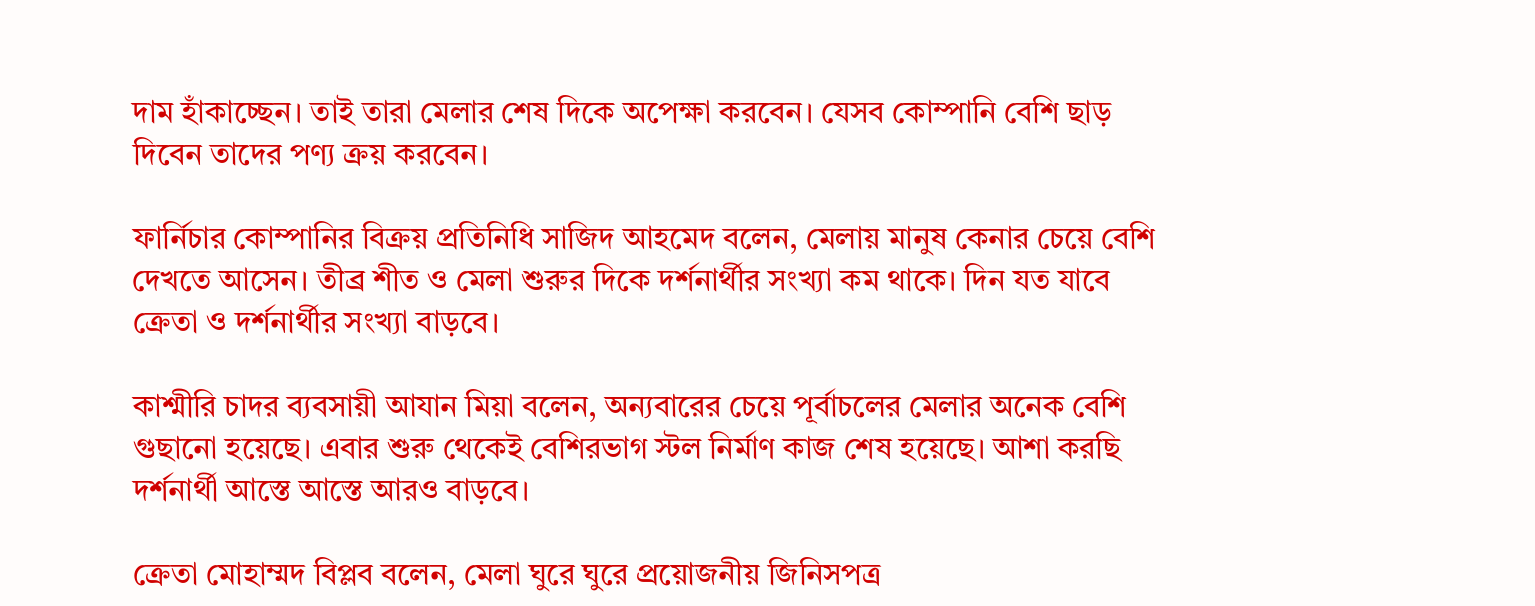দাম হাঁকাচ্ছেন। তাই তারা মেলার শেষ দিকে অপেক্ষা করবেন। যেসব কোম্পানি বেশি ছাড় দিবেন তাদের পণ্য ক্রয় করবেন।

ফার্নিচার কোম্পানির বিক্রয় প্রতিনিধি সাজিদ আহমেদ বলেন, মেলায় মানুষ কেনার চেয়ে বেশি দেখতে আসেন। তীব্র শীত ও মেলা শুরুর দিকে দর্শনার্থীর সংখ্যা কম থাকে। দিন যত যাবে ক্রেতা ও দর্শনার্থীর সংখ্যা বাড়বে।

কাশ্মীরি চাদর ব্যবসায়ী আযান মিয়া বলেন, অন্যবারের চেয়ে পূর্বাচলের মেলার অনেক বেশি গুছানো হয়েছে। এবার শুরু থেকেই বেশিরভাগ স্টল নির্মাণ কাজ শেষ হয়েছে। আশা করছি দর্শনার্থী আস্তে আস্তে আরও বাড়বে।

ক্রেতা মোহাম্মদ বিপ্লব বলেন, মেলা ঘুরে ঘুরে প্রয়োজনীয় জিনিসপত্র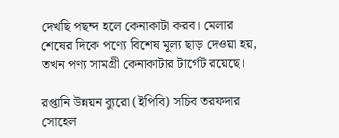দেখছি পছন্দ হলে কেনাকাটা করব। মেলার শেষের দিকে পণ্যে বিশেষ মূল্য ছাড় দেওয়া হয়, তখন পণ্য সামগ্রী কেনাকাটার টার্গেট রয়েছে।

রপ্তানি উন্নয়ন ব্যুরো (ইপিবি) সচিব তরফদার সোহেল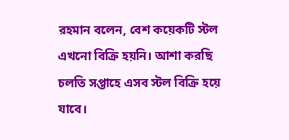রহমান বলেন, বেশ কয়েকটি স্টল এখনো বিক্রি হয়নি। আশা করছি চলতি সপ্তাহে এসব স্টল বিক্রি হয়ে যাবে।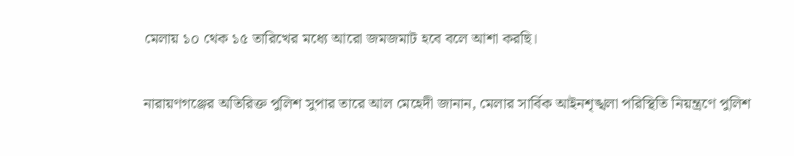মেলায় ১০ থেক ১৫ তারিখের মধ্যে আরো জমজমাট হবে বলে আশা করছি।

নারায়ণগঞ্জের অতিরিক্ত পুলিশ সুপার তারে আল মেহেদী জানান, মেলার সার্বিক আইনশৃঙ্খলা পরিস্থিতি নিয়ন্ত্রণে পুলিশ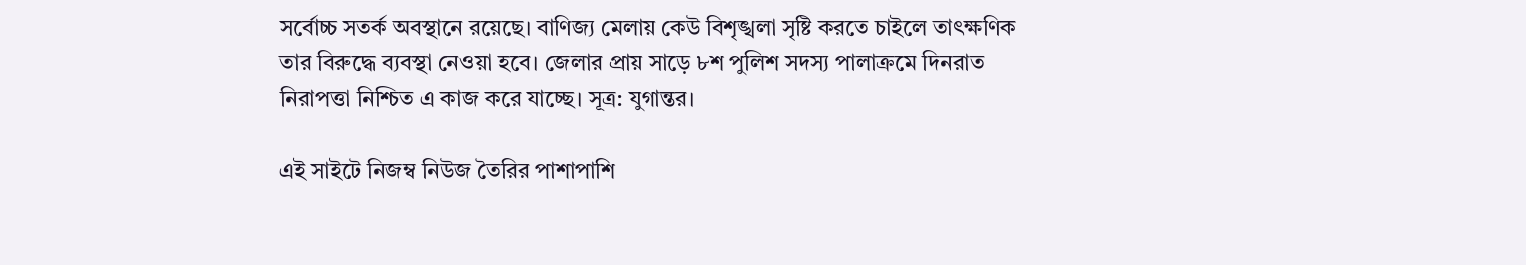সর্বোচ্চ সতর্ক অবস্থানে রয়েছে। বাণিজ্য মেলায় কেউ বিশৃঙ্খলা সৃষ্টি করতে চাইলে তাৎক্ষণিক তার বিরুদ্ধে ব্যবস্থা নেওয়া হবে। জেলার প্রায় সাড়ে ৮শ পুলিশ সদস্য পালাক্রমে দিনরাত নিরাপত্তা নিশ্চিত এ কাজ করে যাচ্ছে। সূত্র: যুগান্তর।

এই সাইটে নিজম্ব নিউজ তৈরির পাশাপাশি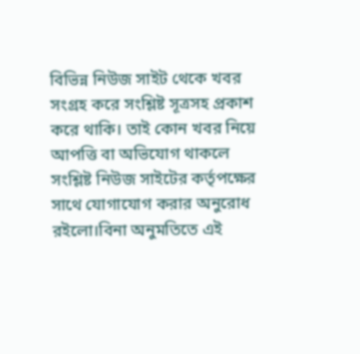বিভিন্ন নিউজ সাইট থেকে খবর সংগ্রহ করে সংশ্লিষ্ট সূত্রসহ প্রকাশ করে থাকি। তাই কোন খবর নিয়ে আপত্তি বা অভিযোগ থাকলে সংশ্লিষ্ট নিউজ সাইটের কর্তৃপক্ষের সাথে যোগাযোগ করার অনুরোধ রইলো।বিনা অনুমতিতে এই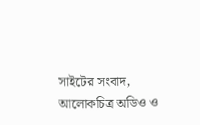সাইটের সংবাদ, আলোকচিত্র অডিও ও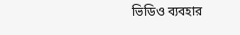ভিডিও ব্যবহার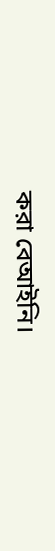করা বেআইনি।